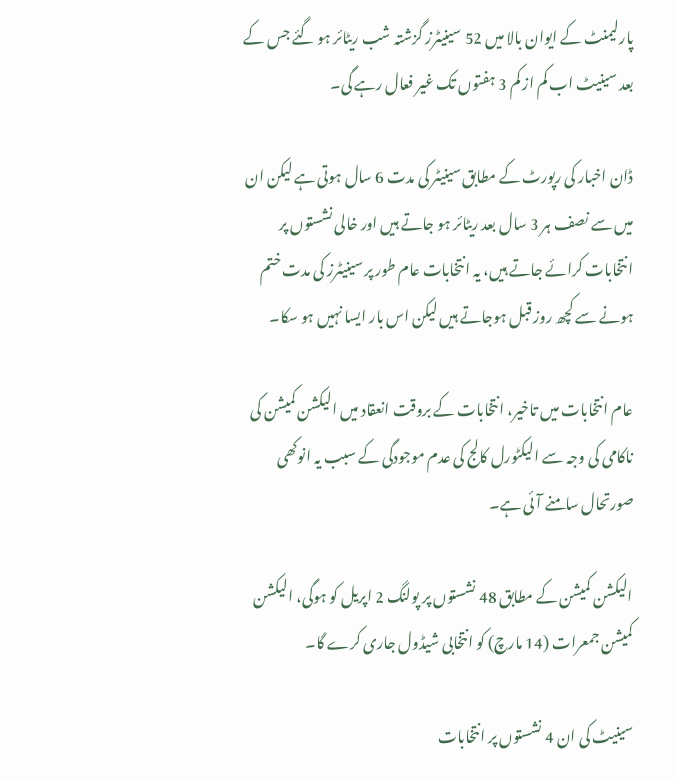پارلیمنٹ کے ایوان بالا میں 52 سینیٹرز گزشتہ شب ریٹائر ہو گئے جس کے بعد سینیٹ اب کم از کم 3 ہفتوں تک غیر فعال رہے گی۔

ڈان اخبار کی رپورٹ کے مطابق سینیٹر کی مدت 6 سال ہوتی ہے لیکن ان میں سے نصف ہر 3 سال بعد ریٹائر ہو جاتے ہیں اور خالی نشستوں پر انتخابات کرائے جاتے ہیں، یہ انتخابات عام طور پر سینیٹرز کی مدت ختم ہونے سے کچھ روز قبل ہوجاتے ہیں لیکن اس بار ایسا نہیں ہو سکا۔

عام انتخابات میں تاخیر، انتخابات کے بروقت انعقاد میں الیکشن کمیشن کی ناکامی کی وجہ سے الیکٹورل کالج کی عدم موجودگی کے سبب یہ انوکھی صورتحال سامنے آئی ہے۔

الیکشن کمیشن کے مطابق 48 نشستوں پر پولنگ 2 اپریل کو ہوگی، الیکشن کمیشن جمعرات (14 مارچ) کو انتخابی شیڈول جاری کرے گا۔

سینیٹ کی ان 4 نشستوں پر انتخابات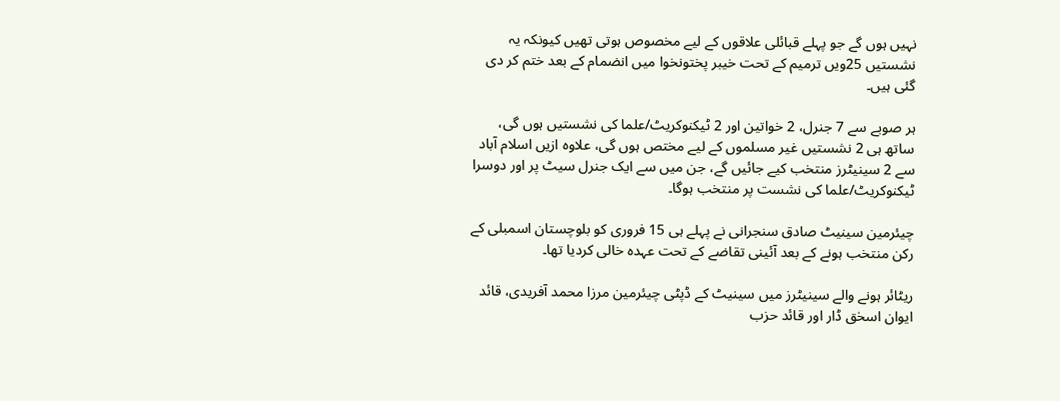نہیں ہوں گے جو پہلے قبائلی علاقوں کے لیے مخصوص ہوتی تھیں کیونکہ یہ نشستیں 25ویں ترمیم کے تحت خیبر پختونخوا میں انضمام کے بعد ختم کر دی گئی ہیں۔

ہر صوبے سے 7 جنرل، 2 خواتین اور 2 ٹیکنوکریٹ/علما کی نشستیں ہوں گی، ساتھ ہی 2 نشستیں غیر مسلموں کے لیے مختص ہوں گی، علاوہ ازیں اسلام آباد سے 2 سینیٹرز منتخب کیے جائیں گے، جن میں سے ایک جنرل سیٹ پر اور دوسرا ٹیکنوکریٹ/علما کی نشست پر منتخب ہوگا۔

چیئرمین سینیٹ صادق سنجرانی نے پہلے ہی 15 فروری کو بلوچستان اسمبلی کے رکن منتخب ہونے کے بعد آئینی تقاضے کے تحت عہدہ خالی کردیا تھا۔

ریٹائر ہونے والے سینیٹرز میں سینیٹ کے ڈپٹی چیئرمین مرزا محمد آفریدی، قائد ایوان اسحٰق ڈار اور قائد حزب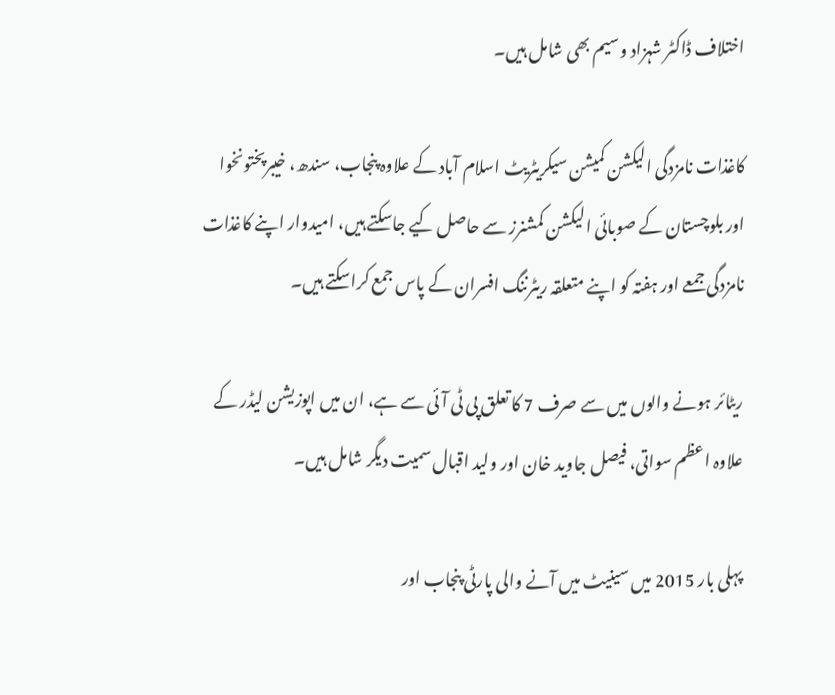اختلاف ڈاکٹر شہزاد وسیم بھی شامل ہیں۔

کاغذات نامزدگی الیکشن کمیشن سیکریٹریٹ اسلام آباد کے علاوہ پنجاب، سندھ، خیبرپختونخوا اور بلوچستان کے صوبائی الیکشن کمشنرز سے حاصل کیے جاسکتے ہیں، امیدوار اپنے کاغذات نامزدگی جمعے اور ہفتہ کو اپنے متعلقہ ریٹرننگ افسران کے پاس جمع کراسکتے ہیں۔

ریٹائر ہونے والوں میں سے صرف 7 کا تعلق پی ٹی آئی سے ہے، ان میں اپوزیشن لیڈر کے علاوہ اعظم سواتی، فیصل جاوید خان اور ولید اقبال سمیت دیگر شامل ہیں۔

پہلی بار 2015 میں سینیٹ میں آنے والی پارٹی پنجاب اور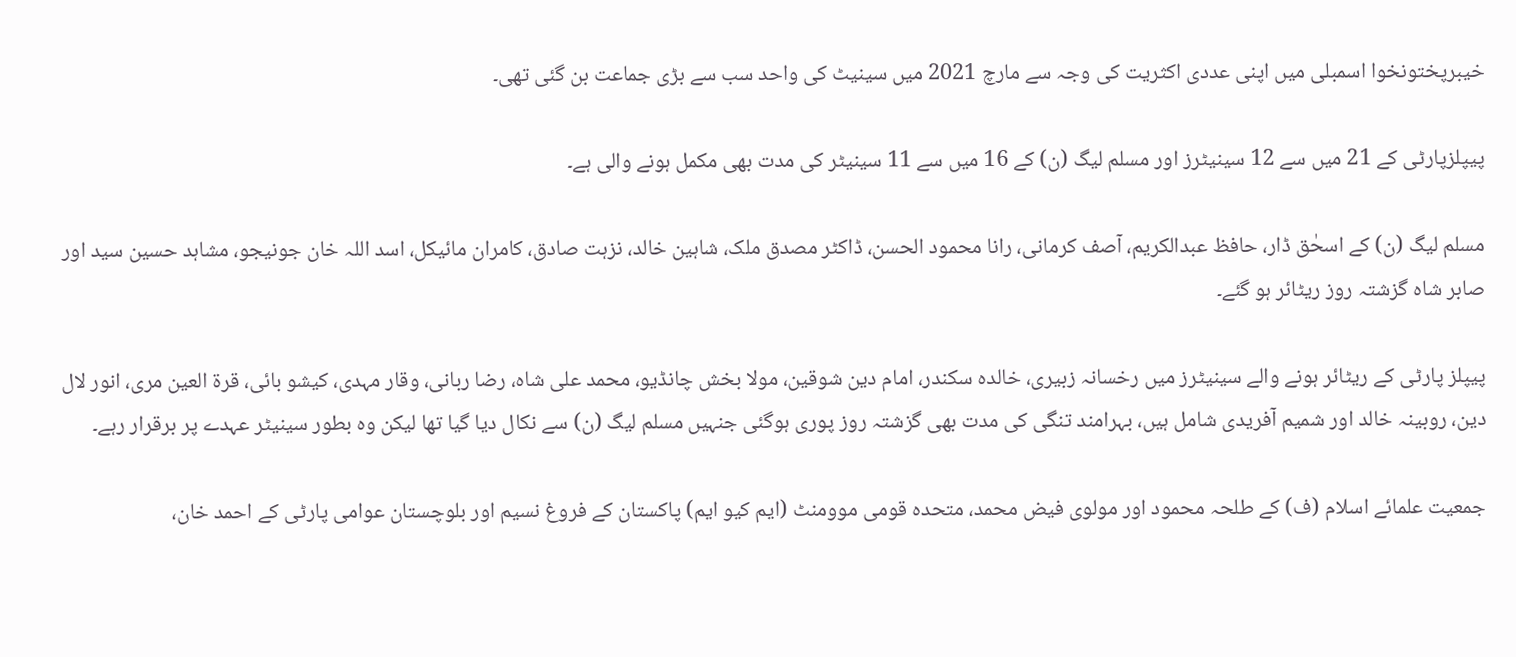خیبرپختونخوا اسمبلی میں اپنی عددی اکثریت کی وجہ سے مارچ 2021 میں سینیٹ کی واحد سب سے بڑی جماعت بن گئی تھی۔

پیپلزپارٹی کے 21 میں سے 12 سینیٹرز اور مسلم لیگ (ن) کے 16 میں سے 11 سینیٹر کی مدت بھی مکمل ہونے والی ہے۔

مسلم لیگ (ن) کے اسحٰق ڈار، حافظ عبدالکریم، آصف کرمانی، رانا محمود الحسن، ڈاکٹر مصدق ملک، شاہین خالد، نزہت صادق، کامران مائیکل، اسد اللہ خان جونیجو، مشاہد حسین سید اور صابر شاہ گزشتہ روز ریٹائر ہو گئے۔

پیپلز پارٹی کے ریٹائر ہونے والے سینیٹرز میں رخسانہ زبیری، خالدہ سکندر، امام دین شوقین، مولا بخش چانڈیو، محمد علی شاہ، رضا ربانی، وقار مہدی، کیشو بائی، قرۃ العین مری، انور لال دین، روبینہ خالد اور شمیم آفریدی شامل ہیں، بہرامند تنگی کی مدت بھی گزشتہ روز پوری ہوگئی جنہیں مسلم لیگ (ن) سے نکال دیا گیا تھا لیکن وہ بطور سینیٹر عہدے پر برقرار رہے۔

جمعیت علمائے اسلام (ف) کے طلحہ محمود اور مولوی فیض محمد، متحدہ قومی موومنٹ (ایم کیو ایم) پاکستان کے فروغ نسیم اور بلوچستان عوامی پارٹی کے احمد خان،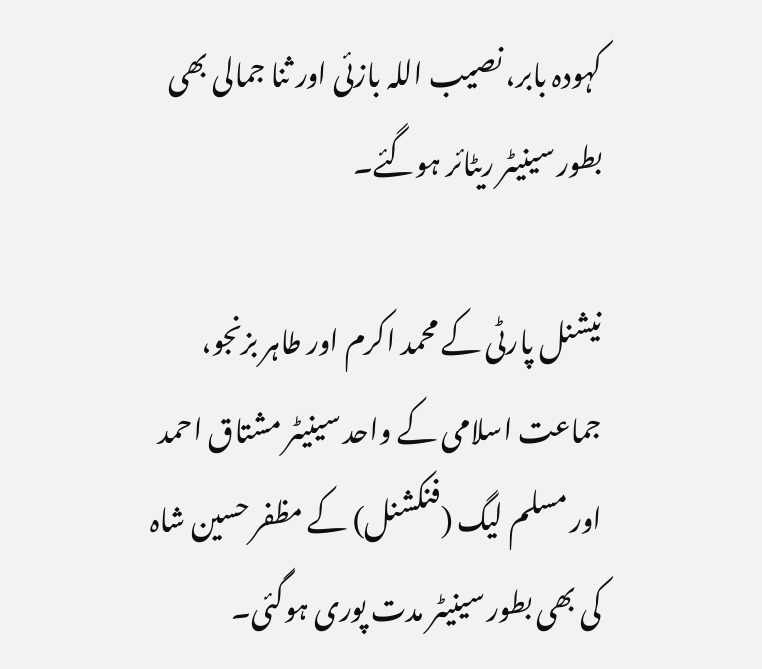کہودہ بابر، نصیب اللہ بازئی اور ثنا جمالی بھی بطور سینیٹر ریٹائر ہوگئے۔

نیشنل پارٹی کے محمد اکرم اور طاہر بزنجو، جماعت اسلامی کے واحد سینیٹر مشتاق احمد اور مسلم لیگ (فنکشنل) کے مظفر حسین شاہ کی بھی بطور سینیٹر مدت پوری ہوگئی۔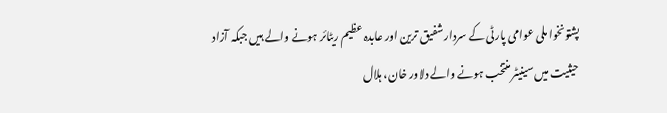پشتونخوا ملی عوامی پارٹی کے سردار شفیق ترین اور عابدہ عظیم ریٹائر ہونے والے ہیں جبکہ آزاد حیثیت میں سینیٹر منتخب ہونے والے دلاور خان، ہلال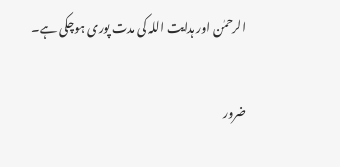الرحمٰن اور ہدایت اللہ کی مدت پوری ہوچکی ہے۔

ضرور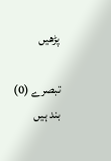پڑھیں

تبصرے (0) بند ہیں